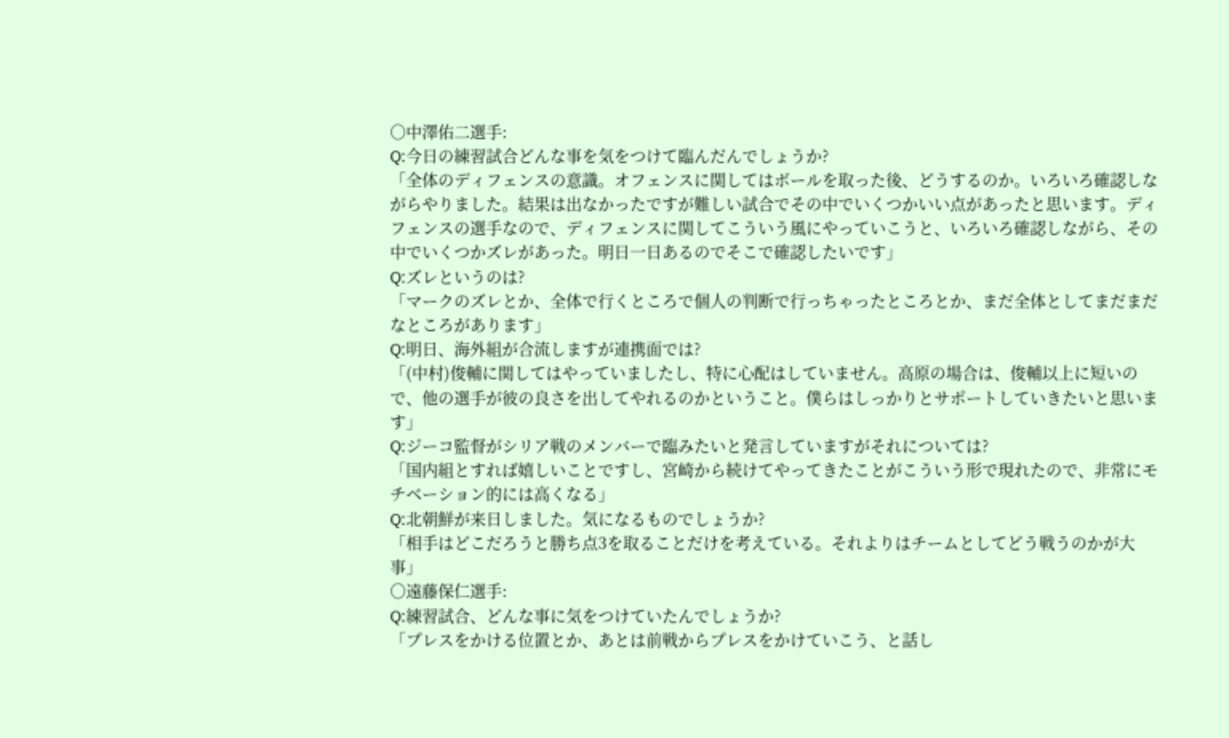○中澤佑二選手:
Q:今日の練習試合どんな事を気をつけて臨んだんでしょうか?
「全体のディフェンスの意識。オフェンスに関してはボールを取った後、どうするのか。いろいろ確認しながらやりました。結果は出なかったですが難しい試合でその中でいくつかいい点があったと思います。ディフェンスの選手なので、ディフェンスに関してこういう風にやっていこうと、いろいろ確認しながら、その中でいくつかズレがあった。明日一日あるのでそこで確認したいです」
Q:ズレというのは?
「マークのズレとか、全体で行くところで個人の判断で行っちゃったところとか、まだ全体としてまだまだなところがあります」
Q:明日、海外組が合流しますが連携面では?
「(中村)俊輔に関してはやっていましたし、特に心配はしていません。高原の場合は、俊輔以上に短いので、他の選手が彼の良さを出してやれるのかということ。僕らはしっかりとサポートしていきたいと思います」
Q:ジーコ監督がシリア戦のメンバーで臨みたいと発言していますがそれについては?
「国内組とすれば嬉しいことですし、宮崎から続けてやってきたことがこういう形で現れたので、非常にモチベーション的には高くなる」
Q:北朝鮮が来日しました。気になるものでしょうか?
「相手はどこだろうと勝ち点3を取ることだけを考えている。それよりはチームとしてどう戦うのかが大事」
○遠藤保仁選手:
Q:練習試合、どんな事に気をつけていたんでしょうか?
「プレスをかける位置とか、あとは前戦からプレスをかけていこう、と話し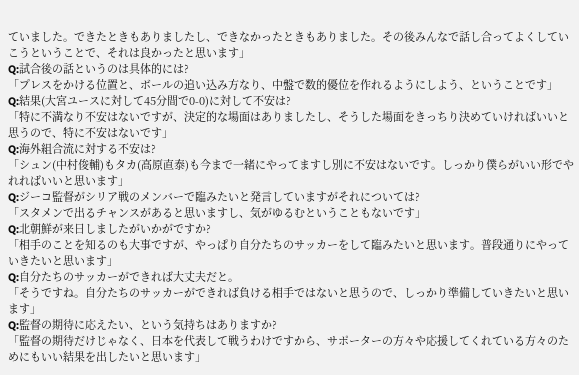ていました。できたときもありましたし、できなかったときもありました。その後みんなで話し合ってよくしていこうということで、それは良かったと思います」
Q:試合後の話というのは具体的には?
「プレスをかける位置と、ボールの追い込み方なり、中盤で数的優位を作れるようにしよう、ということです」
Q:結果(大宮ユースに対して45分間で0-0)に対して不安は?
「特に不満なり不安はないですが、決定的な場面はありましたし、そうした場面をきっちり決めていければいいと思うので、特に不安はないです」
Q:海外組合流に対する不安は?
「シュン(中村俊輔)もタカ(高原直泰)も今まで一緒にやってますし別に不安はないです。しっかり僕らがいい形でやれればいいと思います」
Q:ジーコ監督がシリア戦のメンバーで臨みたいと発言していますがそれについては?
「スタメンで出るチャンスがあると思いますし、気がゆるむということもないです」
Q:北朝鮮が来日しましたがいかがですか?
「相手のことを知るのも大事ですが、やっぱり自分たちのサッカーをして臨みたいと思います。普段通りにやっていきたいと思います」
Q:自分たちのサッカーができれば大丈夫だと。
「そうですね。自分たちのサッカーができれば負ける相手ではないと思うので、しっかり準備していきたいと思います」
Q:監督の期待に応えたい、という気持ちはありますか?
「監督の期待だけじゃなく、日本を代表して戦うわけですから、サポーターの方々や応援してくれている方々のためにもいい結果を出したいと思います」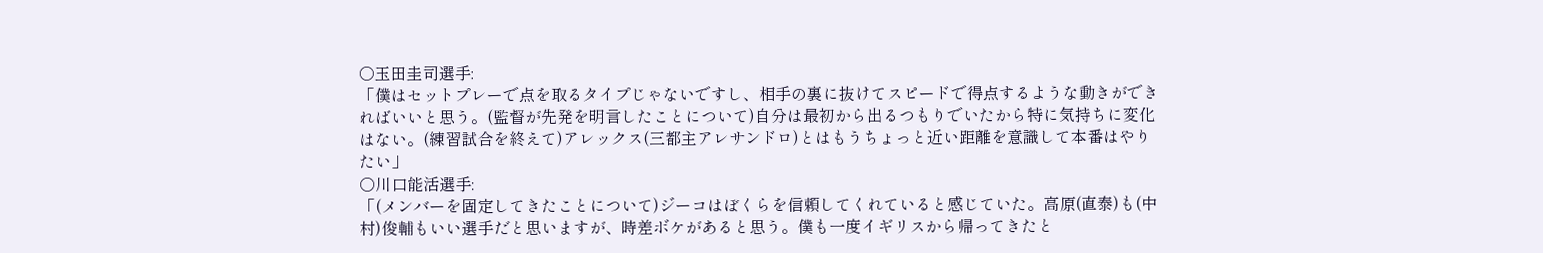○玉田圭司選手:
「僕はセットプレーで点を取るタイプじゃないですし、相手の裏に抜けてスピードで得点するような動きができればいいと思う。(監督が先発を明言したことについて)自分は最初から出るつもりでいたから特に気持ちに変化はない。(練習試合を終えて)アレックス(三都主アレサンドロ)とはもうちょっと近い距離を意識して本番はやりたい」
○川口能活選手:
「(メンバーを固定してきたことについて)ジーコはぼくらを信頼してくれていると感じていた。高原(直泰)も(中村)俊輔もいい選手だと思いますが、時差ボケがあると思う。僕も一度イギリスから帰ってきたと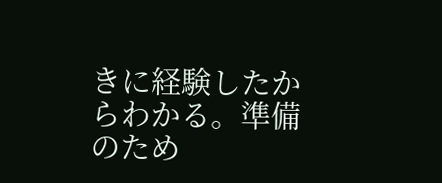きに経験したからわかる。準備のため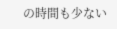の時間も少ない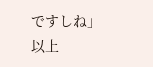ですしね」
以上